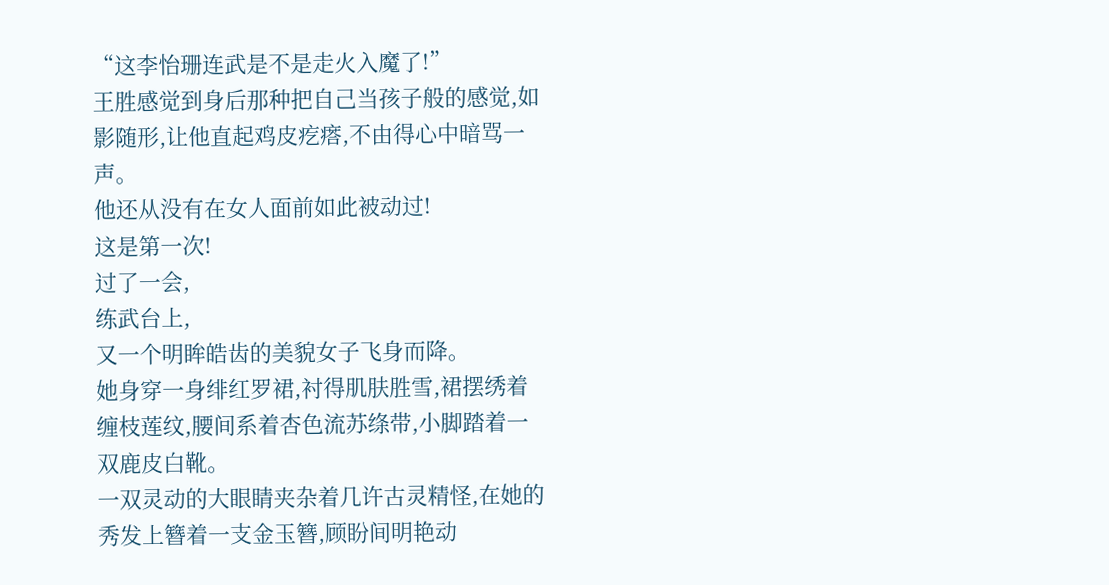“这李怡珊连武是不是走火入魔了!”
王胜感觉到身后那种把自己当孩子般的感觉,如影随形,让他直起鸡皮疙瘩,不由得心中暗骂一声。
他还从没有在女人面前如此被动过!
这是第一次!
过了一会,
练武台上,
又一个明眸皓齿的美貌女子飞身而降。
她身穿一身绯红罗裙,衬得肌肤胜雪,裙摆绣着缠枝莲纹,腰间系着杏色流苏绦带,小脚踏着一双鹿皮白靴。
一双灵动的大眼睛夹杂着几许古灵精怪,在她的秀发上簪着一支金玉簪,顾盼间明艳动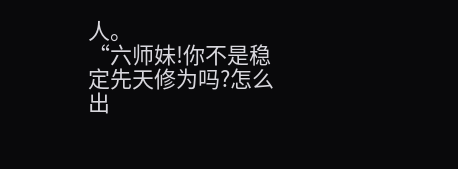人。
“六师妹!你不是稳定先天修为吗?怎么出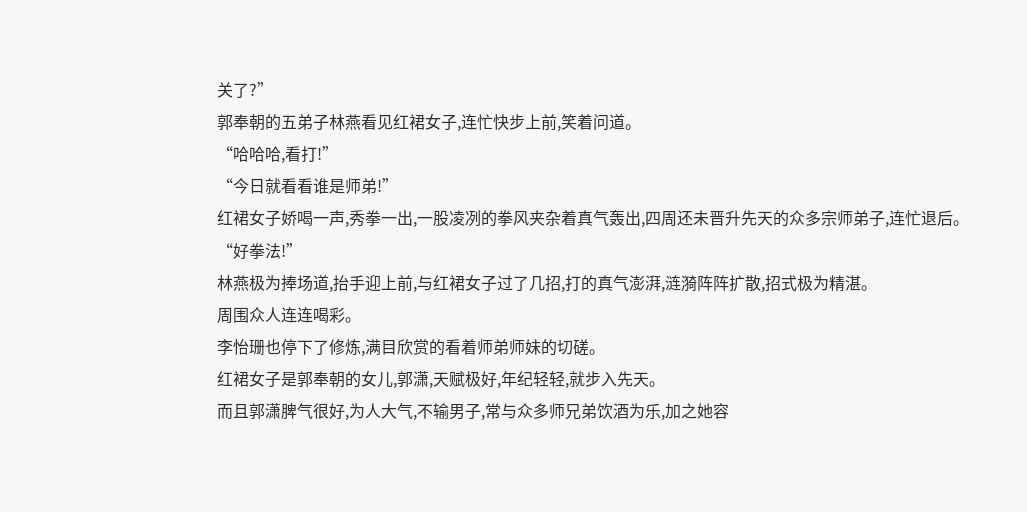关了?”
郭奉朝的五弟子林燕看见红裙女子,连忙快步上前,笑着问道。
“哈哈哈,看打!”
“今日就看看谁是师弟!”
红裙女子娇喝一声,秀拳一出,一股凌冽的拳风夹杂着真气轰出,四周还未晋升先天的众多宗师弟子,连忙退后。
“好拳法!”
林燕极为捧场道,抬手迎上前,与红裙女子过了几招,打的真气澎湃,涟漪阵阵扩散,招式极为精湛。
周围众人连连喝彩。
李怡珊也停下了修炼,满目欣赏的看着师弟师妹的切磋。
红裙女子是郭奉朝的女儿,郭潇,天赋极好,年纪轻轻,就步入先天。
而且郭潇脾气很好,为人大气,不输男子,常与众多师兄弟饮酒为乐,加之她容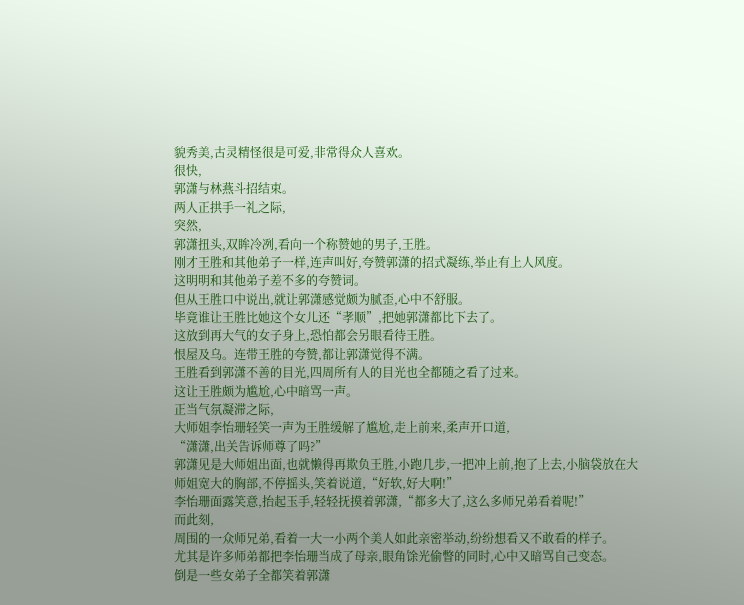貌秀美,古灵精怪很是可爱,非常得众人喜欢。
很快,
郭潇与林燕斗招结束。
两人正拱手一礼之际,
突然,
郭潇扭头,双眸冷冽,看向一个称赞她的男子,王胜。
刚才王胜和其他弟子一样,连声叫好,夸赞郭潇的招式凝练,举止有上人风度。
这明明和其他弟子差不多的夸赞词。
但从王胜口中说出,就让郭潇感觉颇为腻歪,心中不舒服。
毕竟谁让王胜比她这个女儿还“孝顺”,把她郭潇都比下去了。
这放到再大气的女子身上,恐怕都会另眼看待王胜。
恨屋及乌。连带王胜的夸赞,都让郭潇觉得不满。
王胜看到郭潇不善的目光,四周所有人的目光也全都随之看了过来。
这让王胜颇为尴尬,心中暗骂一声。
正当气氛凝滞之际,
大师姐李怡珊轻笑一声为王胜缓解了尴尬,走上前来,柔声开口道,
“潇潇,出关告诉师尊了吗?”
郭潇见是大师姐出面,也就懒得再欺负王胜,小跑几步,一把冲上前,抱了上去,小脑袋放在大师姐宽大的胸部,不停摇头,笑着说道,“好软,好大啊!”
李怡珊面露笑意,抬起玉手,轻轻抚摸着郭潇,“都多大了,这么多师兄弟看着呢!”
而此刻,
周围的一众师兄弟,看着一大一小两个美人如此亲密举动,纷纷想看又不敢看的样子。
尤其是许多师弟都把李怡珊当成了母亲,眼角馀光偷瞥的同时,心中又暗骂自己变态。
倒是一些女弟子全都笑着郭潇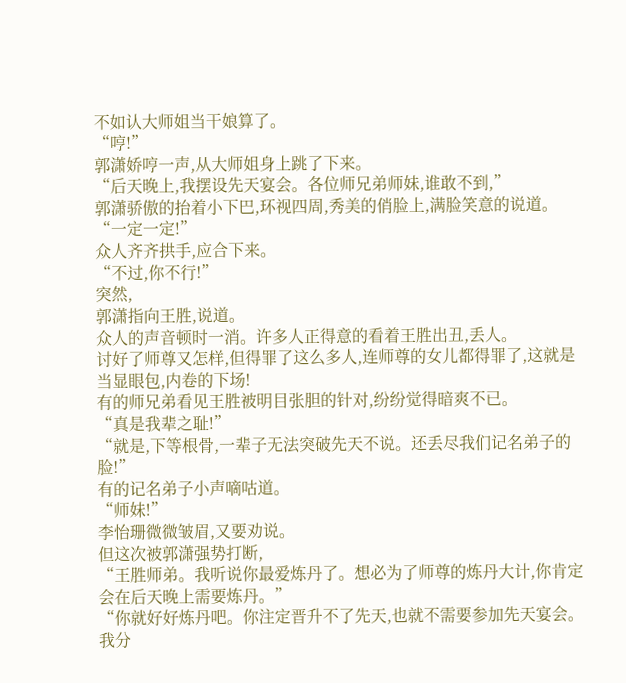不如认大师姐当干娘算了。
“哼!”
郭潇娇哼一声,从大师姐身上跳了下来。
“后天晚上,我摆设先天宴会。各位师兄弟师妹,谁敢不到,”
郭潇骄傲的抬着小下巴,环视四周,秀美的俏脸上,满脸笑意的说道。
“一定一定!”
众人齐齐拱手,应合下来。
“不过,你不行!”
突然,
郭潇指向王胜,说道。
众人的声音顿时一消。许多人正得意的看着王胜出丑,丢人。
讨好了师尊又怎样,但得罪了这么多人,连师尊的女儿都得罪了,这就是当显眼包,内卷的下场!
有的师兄弟看见王胜被明目张胆的针对,纷纷觉得暗爽不已。
“真是我辈之耻!”
“就是,下等根骨,一辈子无法突破先天不说。还丢尽我们记名弟子的脸!”
有的记名弟子小声嘀咕道。
“师妹!”
李怡珊微微皱眉,又要劝说。
但这次被郭潇强势打断,
“王胜师弟。我听说你最爱炼丹了。想必为了师尊的炼丹大计,你肯定会在后天晚上需要炼丹。”
“你就好好炼丹吧。你注定晋升不了先天,也就不需要参加先天宴会。我分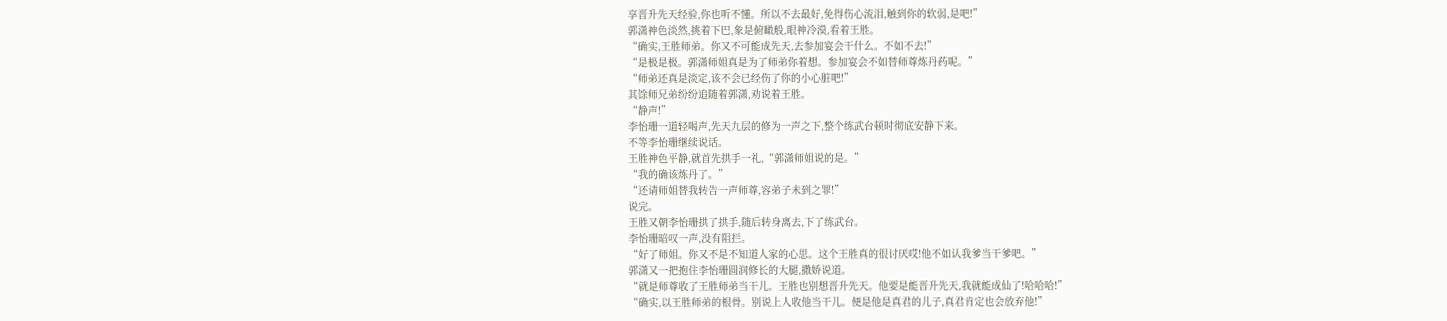享晋升先天经验,你也听不懂。所以不去最好,免得伤心流泪,触到你的软弱,是吧!”
郭潇神色淡然,挑着下巴,象是俯瞰般,眼神冷漠,看着王胜。
“确实,王胜师弟。你又不可能成先天,去参加宴会干什么。不如不去!”
“是极是极。郭潇师姐真是为了师弟你着想。参加宴会不如替师尊炼丹药呢。”
“师弟还真是淡定,该不会已经伤了你的小心脏吧!”
其馀师兄弟纷纷追随着郭潇,劝说着王胜。
“静声!”
李怡珊一道轻喝声,先天九层的修为一声之下,整个练武台顿时彻底安静下来。
不等李怡珊继续说话。
王胜神色平静,就首先拱手一礼,“郭潇师姐说的是。”
“我的确该炼丹了。”
“还请师姐替我转告一声师尊,容弟子未到之罪!”
说完。
王胜又朝李怡珊拱了拱手,随后转身离去,下了练武台。
李怡珊暗叹一声,没有阻拦。
“好了师姐。你又不是不知道人家的心思。这个王胜真的很讨厌哎!他不如认我爹当干爹吧。”
郭潇又一把抱住李怡珊圆润修长的大腿,撒娇说道。
“就是师尊收了王胜师弟当干儿。王胜也别想晋升先天。他要是能晋升先天,我就能成仙了!哈哈哈!”
“确实,以王胜师弟的根骨。别说上人收他当干儿。便是他是真君的儿子,真君肯定也会放弃他!”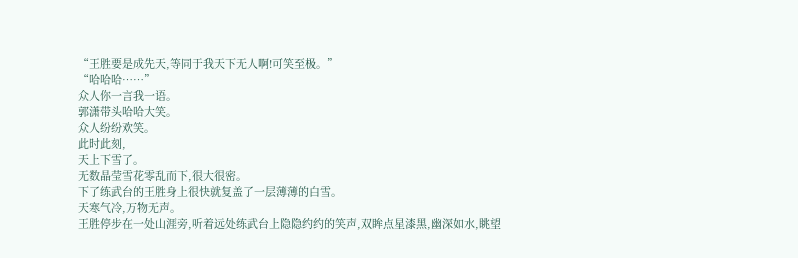“王胜要是成先天,等同于我天下无人啊!可笑至极。”
“哈哈哈……”
众人你一言我一语。
郭潇带头哈哈大笑。
众人纷纷欢笑。
此时此刻,
天上下雪了。
无数晶莹雪花零乱而下,很大很密。
下了练武台的王胜身上很快就复盖了一层薄薄的白雪。
天寒气冷,万物无声。
王胜停步在一处山涯旁,听着远处练武台上隐隐约约的笑声,双眸点星漆黑,幽深如水,眺望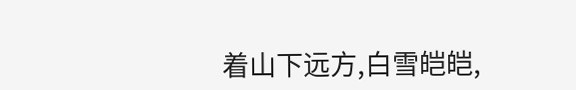着山下远方,白雪皑皑,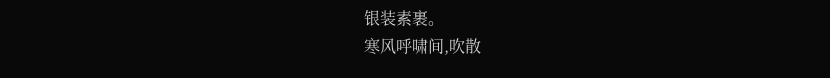银装素裹。
寒风呼啸间,吹散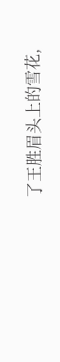了王胜眉头上的雪花,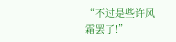“不过是些许风霜罢了!”